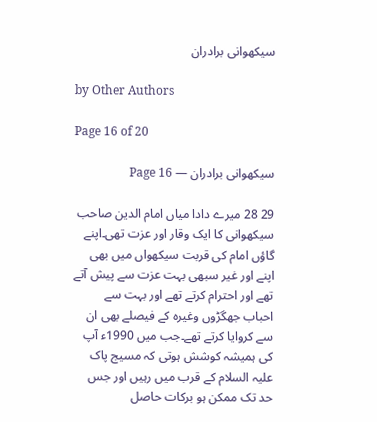سیکھوانی برادران

by Other Authors

Page 16 of 20

سیکھوانی برادران — Page 16

29 28 میرے دادا میاں امام الدین صاحب سیکھوانی کا ایک وقار اور عزت تھی۔اپنے گاؤں امام کی قربت سیکھواں میں بھی اپنے اور غیر سبھی بہت عزت سے پیش آتے تھے اور احترام کرتے تھے اور بہت سے احباب جھگڑوں وغیرہ کے فیصلے بھی ان سے کروایا کرتے تھے۔جب میں 1990ء آپ کی ہمیشہ کوشش ہوتی کہ مسیج پاک علیہ السلام کے قرب میں رہیں اور جس حد تک ممکن ہو برکات حاصل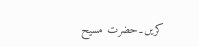کریں۔حضرت مسیح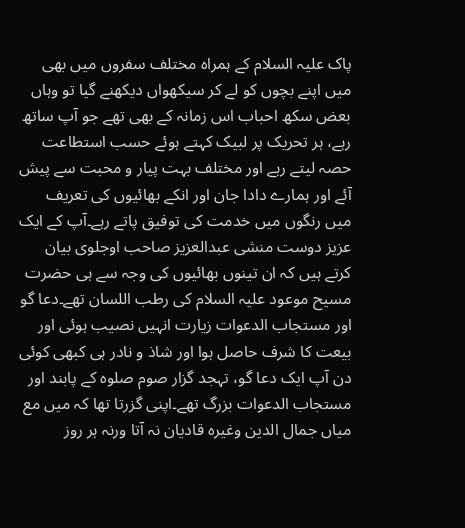پاک علیہ السلام کے ہمراہ مختلف سفروں میں بھی میں اپنے بچوں کو لے کر سیکھواں دیکھنے گیا تو وہاں بعض سکھ احباب اس زمانہ کے بھی تھے جو آپ ساتھ رہے، ہر تحریک پر لبیک کہتے ہوئے حسب استطاعت حصہ لیتے رہے اور مختلف بہت پیار و محبت سے پیش آئے اور ہمارے دادا جان اور انکے بھائیوں کی تعریف میں رنگوں میں خدمت کی توفیق پاتے رہے۔آپ کے ایک عزیز دوست منشی عبدالعزیز صاحب اوجلوی بیان کرتے ہیں کہ ان تینوں بھائیوں کی وجہ سے ہی حضرت مسیح موعود علیہ السلام کی رطب اللسان تھے۔دعا گو اور مستجاب الدعوات زیارت انہیں نصیب ہوئی اور بیعت کا شرف حاصل ہوا اور شاذ و نادر ہی کبھی کوئی دن آپ ایک دعا گو، تہجد گزار صوم صلوہ کے پابند اور مستجاب الدعوات بزرگ تھے۔اپنی گزرتا تھا کہ میں مع میاں جمال الدین وغیرہ قادیان نہ آتا ورنہ ہر روز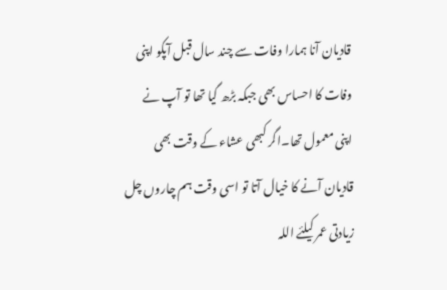قادیان آنا ہمارا وفات سے چند سال قبل آپکو اپنی وفات کا احساس بھی جبکہ بڑھ گیا تھا تو آپ نے اپنی معمول تھا۔اگر کبھی عشاء کے وقت بھی قادیان آنے کا خیال آتا تو اسی وقت ہم چاروں چل زیادتی عمر کیلئے اللہ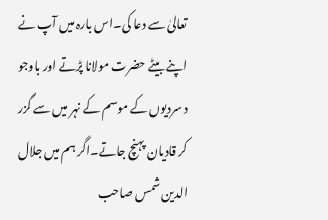تعالیٰ سے دعا کی۔اس بارہ میں آپ نے اپنے بیٹے حضرت مولانا پڑتے اور باوجو د سردیوں کے موسم کے نہر میں سے گزر کر قادیان پہنچ جاتے۔اگر ہم میں جلال الدین شمس صاحب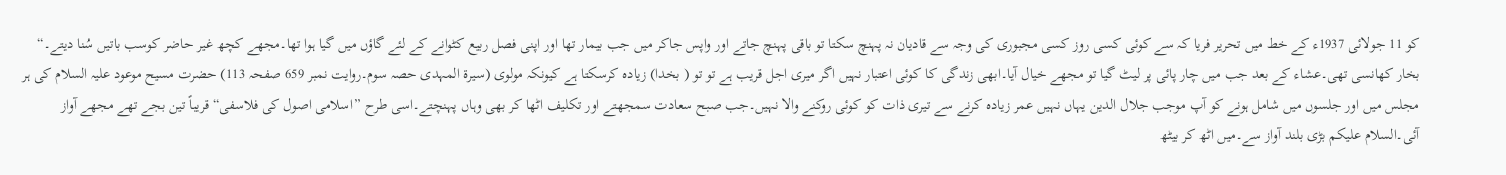کو 11 جولائی 1937ء کے خط میں تحریر فریا کہ سے کوئی کسی روز کسی مجبوری کی وجہ سے قادیان نہ پہنچ سکتا تو باقی پہنچ جاتے اور واپس جاکر میں جب بیمار تھا اور اپنی فصل ربیع کٹوانے کے لئے گاؤں میں گیا ہوا تھا۔مجھے کچھ غیر حاضر کوسب باتیں سُنا دیتے۔“ بخار کھانسی تھی۔عشاء کے بعد جب میں چار پائی پر لیٹ گیا تو مجھے خیال آیا۔ابھی زندگی کا کوئی اعتبار نہیں اگر میری اجل قریب ہے تو تو ( بخدا) زیادہ کرسکتا ہے کیونکہ مولوی (سیرۃ المہدی حصہ سوم۔روایت نمبر 659 صفحہ 113) حضرت مسیح موعود علیہ السلام کی ہر مجلس میں اور جلسوں میں شامل ہونے کو آپ موجب جلال الدین یہاں نہیں عمر زیادہ کرنے سے تیری ذات کو کوئی روکنے والا نہیں۔جب صبح سعادت سمجھتے اور تکلیف اٹھا کر بھی وہاں پہنچتے۔اسی طرح ”اسلامی اصول کی فلاسفی“ قریباً تین بجے تھے مجھے آواز آئی۔السلام علیکم بڑی بلند آواز سے۔میں اٹھ کر بیٹھ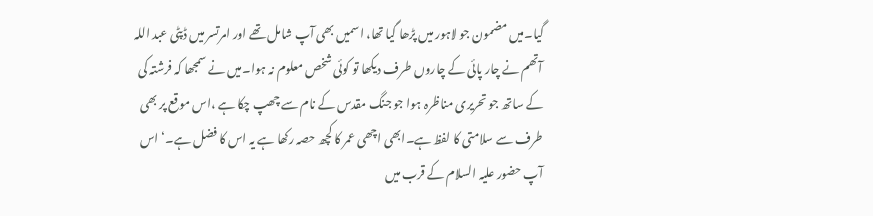گیا۔میں مضمون جو لاہور میں پڑھا گیا تھا، اسمیں بھی آپ شامل تھے اور امرتسر میں ڈپٹی عبد اللہ آتھم نے چار پائی کے چاروں طرف دیکھا تو کوئی شخص معلوم نہ ہوا۔میں نے سمجھا کہ فرشتہ کی کے ساتھ جو تحریری مناظرہ ہوا جو جنگ مقدس کے نام سے چھپ چکا ہے ،اس موقع پر بھی طرف سے سلامتی کا لفظ ہے۔ابھی اچھی عمر کا کچھ حصہ رکھا ہے یہ اس کا فضل ہے۔‘ اس آپ حضور علیہ السلام کے قرب میں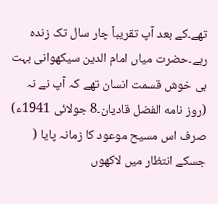تھے۔کے بعد آپ تقریباً چار سال تک زندہ رہے۔حضرت میاں امام الدین سیکھوانی بہت ہی خوش قسمت انسان تھے کہ آپ نے نہ (روز نامه الفضل قادیان۔8 جولائی 1941ء) صرف اس مسیح موعود کا زمانہ پایا ( جسکے انتظار میں لاکھوں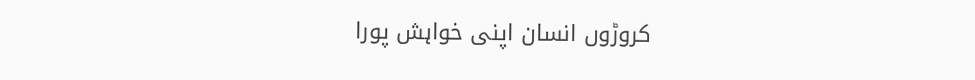کروڑوں انسان اپنی خواہش پورا